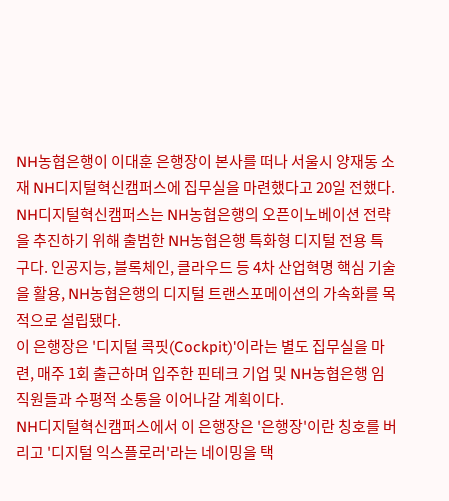NH농협은행이 이대훈 은행장이 본사를 떠나 서울시 양재동 소재 NH디지털혁신캠퍼스에 집무실을 마련했다고 20일 전했다.
NH디지털혁신캠퍼스는 NH농협은행의 오픈이노베이션 전략을 추진하기 위해 출범한 NH농협은행 특화형 디지털 전용 특구다. 인공지능, 블록체인, 클라우드 등 4차 산업혁명 핵심 기술을 활용, NH농협은행의 디지털 트랜스포메이션의 가속화를 목적으로 설립됐다.
이 은행장은 '디지털 콕핏(Cockpit)'이라는 별도 집무실을 마련, 매주 1회 출근하며 입주한 핀테크 기업 및 NH농협은행 임직원들과 수평적 소통을 이어나갈 계획이다.
NH디지털혁신캠퍼스에서 이 은행장은 '은행장'이란 칭호를 버리고 '디지털 익스플로러'라는 네이밍을 택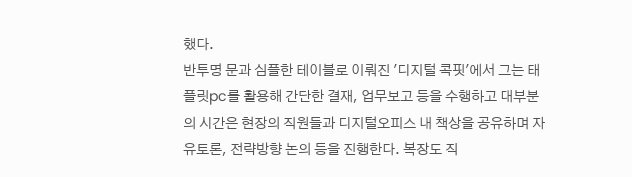했다.
반투명 문과 심플한 테이블로 이뤄진 '디지털 콕핏'에서 그는 태플릿pc를 활용해 간단한 결재, 업무보고 등을 수행하고 대부분의 시간은 현장의 직원들과 디지털오피스 내 책상을 공유하며 자유토론, 전략방향 논의 등을 진행한다. 복장도 직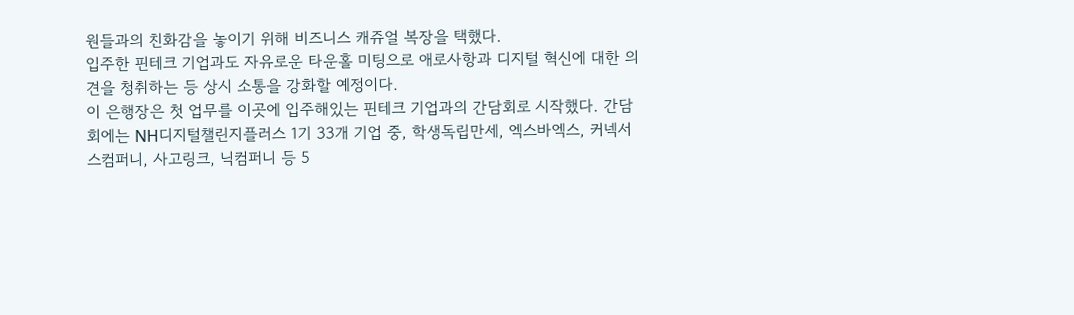원들과의 친화감을 놓이기 위해 비즈니스 캐쥬얼 복장을 택했다.
입주한 핀테크 기업과도 자유로운 타운홀 미팅으로 애로사항과 디지털 혁신에 대한 의견을 청취하는 등 상시 소통을 강화할 예정이다.
이 은행장은 첫 업무를 이곳에 입주해있는 핀테크 기업과의 간담회로 시작했다. 간담회에는 NH디지털챌린지플러스 1기 33개 기업 중, 학생독립만세, 엑스바엑스, 커넥서스컴퍼니, 사고링크, 닉컴퍼니 등 5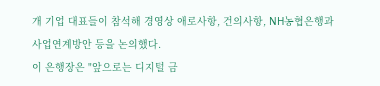개 기업 대표들이 참석해 경영상 애로사항, 건의사항, NH농협은행과 사업연계방안 등을 논의했다.
이 은행장은 "앞으로는 디지털 금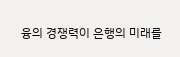융의 경쟁력이 은행의 미래를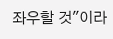좌우할 것"이라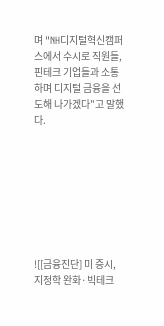며 "NH디지털혁신캠퍼스에서 수시로 직원들, 핀테크 기업들과 소통하며 디지털 금융을 선도해 나가겠다"고 말했다.








![[금융진단] 미 증시, 지정학 완화·빅테크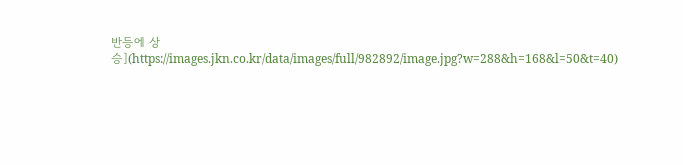반등에 상승](https://images.jkn.co.kr/data/images/full/982892/image.jpg?w=288&h=168&l=50&t=40)